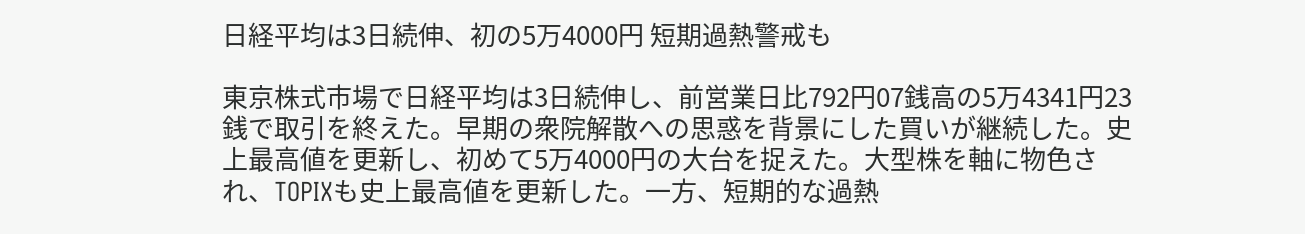日経平均は3日続伸、初の5万4000円 短期過熱警戒も

東京株式市場で日経平均は3日続伸し、前営業日比792円07銭高の5万4341円23銭で取引を終えた。早期の衆院解散への思惑を背景にした買いが継続した。史上最高値を更新し、初めて5万4000円の大台を捉えた。大型株を軸に物色され、TOPIXも史上最高値を更新した。一方、短期的な過熱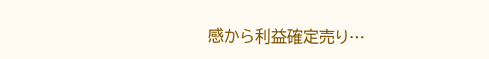感から利益確定売り…